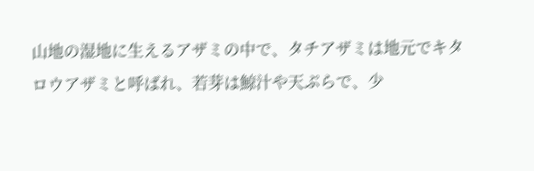山地の湿地に生えるアザミの中で、タチアザミは地元でキタロウアザミと呼ばれ、若芽は鯨汁や天ぷらで、少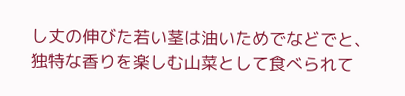し丈の伸びた若い茎は油いためでなどでと、独特な香りを楽しむ山菜として食べられて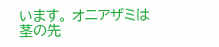います。 オニアザミは茎の先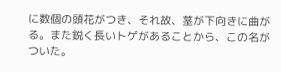に数個の頭花がつき、それ故、茎が下向きに曲がる。また鋭く長いトゲがあることから、この名がついた。